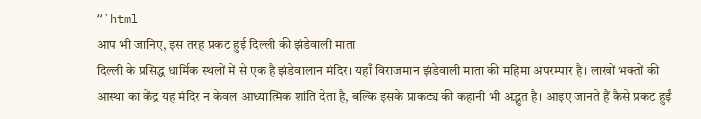“`html
आप भी जानिए, इस तरह प्रकट हुई दिल्ली की झंडेवाली माता
दिल्ली के प्रसिद्ध धार्मिक स्थलों में से एक है झंडेवालान मंदिर। यहाँ विराजमान झंडेवाली माता की महिमा अपरम्पार है। लाखों भक्तों की आस्था का केंद्र यह मंदिर न केवल आध्यात्मिक शांति देता है, बल्कि इसके प्राकट्य की कहानी भी अद्भुत है। आइए जानते हैं कैसे प्रकट हुईं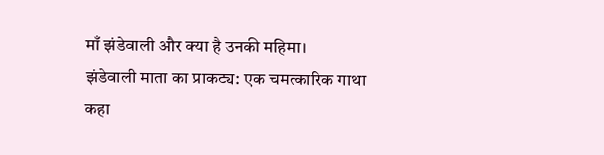माँ झंडेवाली और क्या है उनकी महिमा।
झंडेवाली माता का प्राकट्य: एक चमत्कारिक गाथा
कहा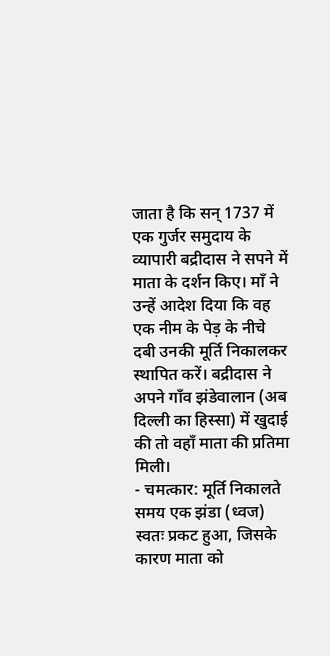जाता है कि सन् 1737 में एक गुर्जर समुदाय के व्यापारी बद्रीदास ने सपने में माता के दर्शन किए। माँ ने उन्हें आदेश दिया कि वह एक नीम के पेड़ के नीचे दबी उनकी मूर्ति निकालकर स्थापित करें। बद्रीदास ने अपने गाँव झंडेवालान (अब दिल्ली का हिस्सा) में खुदाई की तो वहाँ माता की प्रतिमा मिली।
- चमत्कार: मूर्ति निकालते समय एक झंडा (ध्वज) स्वतः प्रकट हुआ, जिसके कारण माता को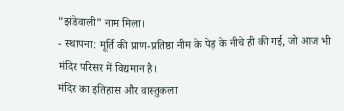“झंडेवाली” नाम मिला।
- स्थापना: मूर्ति की प्राण-प्रतिष्ठा नीम के पेड़ के नीचे ही की गई, जो आज भी मंदिर परिसर में विद्यमान है।
मंदिर का इतिहास और वास्तुकला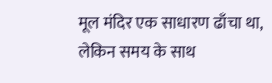मूल मंदिर एक साधारण ढाँचा था, लेकिन समय के साथ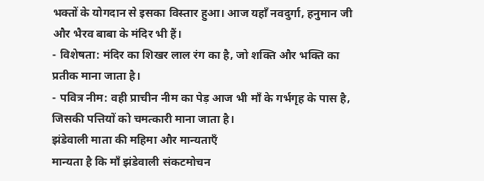भक्तों के योगदान से इसका विस्तार हुआ। आज यहाँ नवदुर्गा, हनुमान जी और भैरव बाबा के मंदिर भी हैं।
- विशेषता: मंदिर का शिखर लाल रंग का है, जो शक्ति और भक्ति का प्रतीक माना जाता है।
- पवित्र नीम: वही प्राचीन नीम का पेड़ आज भी माँ के गर्भगृह के पास है, जिसकी पत्तियों को चमत्कारी माना जाता है।
झंडेवाली माता की महिमा और मान्यताएँ
मान्यता है कि माँ झंडेवाली संकटमोचन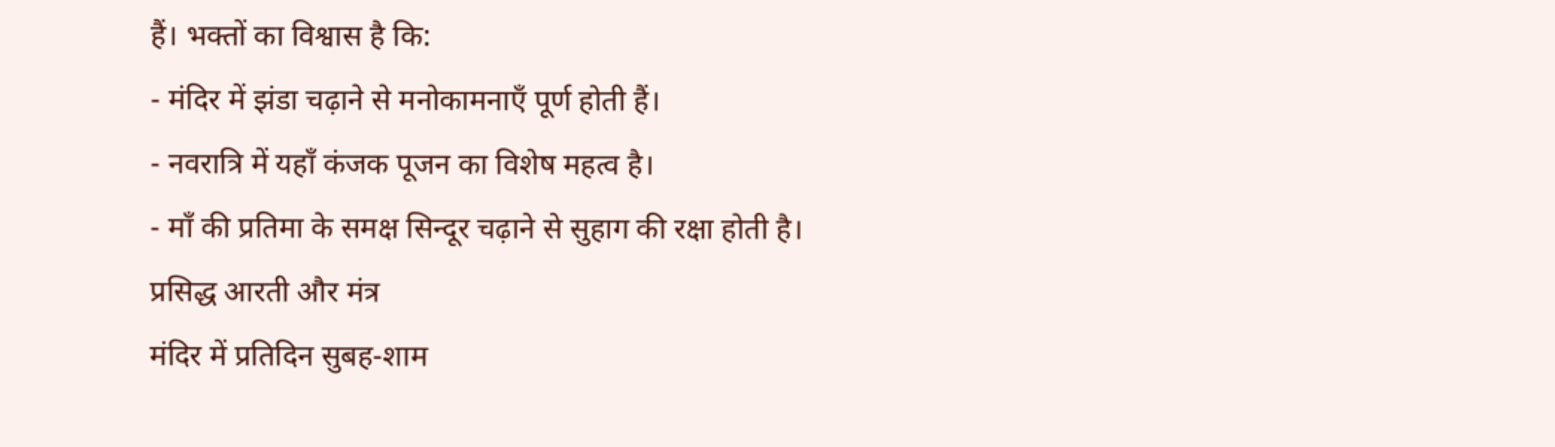हैं। भक्तों का विश्वास है कि:
- मंदिर में झंडा चढ़ाने से मनोकामनाएँ पूर्ण होती हैं।
- नवरात्रि में यहाँ कंजक पूजन का विशेष महत्व है।
- माँ की प्रतिमा के समक्ष सिन्दूर चढ़ाने से सुहाग की रक्षा होती है।
प्रसिद्ध आरती और मंत्र
मंदिर में प्रतिदिन सुबह-शाम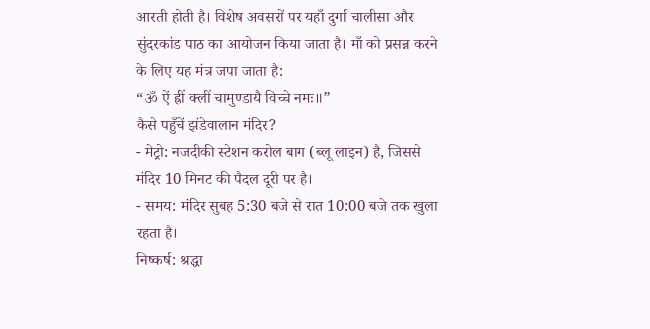आरती होती है। विशेष अवसरों पर यहाँ दुर्गा चालीसा और सुंदरकांड पाठ का आयोजन किया जाता है। माँ को प्रसन्न करने के लिए यह मंत्र जपा जाता है:
“ॐ ऐं ह्रीं क्लीं चामुण्डायै विच्चे नमः॥”
कैसे पहुँचें झंडेवालान मंदिर?
- मेट्रो: नजदीकी स्टेशन करोल बाग (ब्लू लाइन) है, जिससे मंदिर 10 मिनट की पैदल दूरी पर है।
- समय: मंदिर सुबह 5:30 बजे से रात 10:00 बजे तक खुला रहता है।
निष्कर्ष: श्रद्धा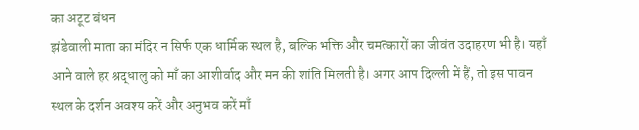का अटूट बंधन
झंडेवाली माता का मंदिर न सिर्फ एक धार्मिक स्थल है, बल्कि भक्ति और चमत्कारों का जीवंत उदाहरण भी है। यहाँ आने वाले हर श्रद्धालु को माँ का आशीर्वाद और मन की शांति मिलती है। अगर आप दिल्ली में हैं, तो इस पावन स्थल के दर्शन अवश्य करें और अनुभव करें माँ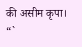की असीम कृपा।
“`